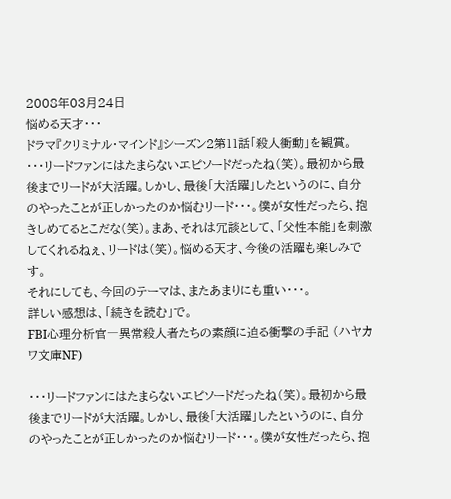2008年03月24日
悩める天才・・・
ドラマ『クリミナル・マインド』シーズン2第11話「殺人衝動」を観賞。
・・・リードファンにはたまらないエピソードだったね(笑)。最初から最後までリードが大活躍。しかし、最後「大活躍」したというのに、自分のやったことが正しかったのか悩むリード・・・。僕が女性だったら、抱きしめてるとこだな(笑)。まあ、それは冗談として、「父性本能」を刺激してくれるねぇ、リードは(笑)。悩める天才、今後の活躍も楽しみです。
それにしても、今回のテーマは、またあまりにも重い・・・。
詳しい感想は、「続きを読む」で。
FBI心理分析官―異常殺人者たちの素顔に迫る衝撃の手記 (ハヤカワ文庫NF)

・・・リードファンにはたまらないエピソードだったね(笑)。最初から最後までリードが大活躍。しかし、最後「大活躍」したというのに、自分のやったことが正しかったのか悩むリード・・・。僕が女性だったら、抱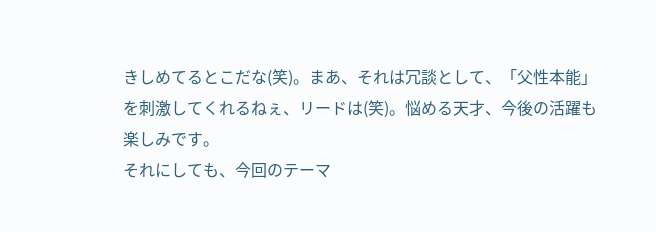きしめてるとこだな(笑)。まあ、それは冗談として、「父性本能」を刺激してくれるねぇ、リードは(笑)。悩める天才、今後の活躍も楽しみです。
それにしても、今回のテーマ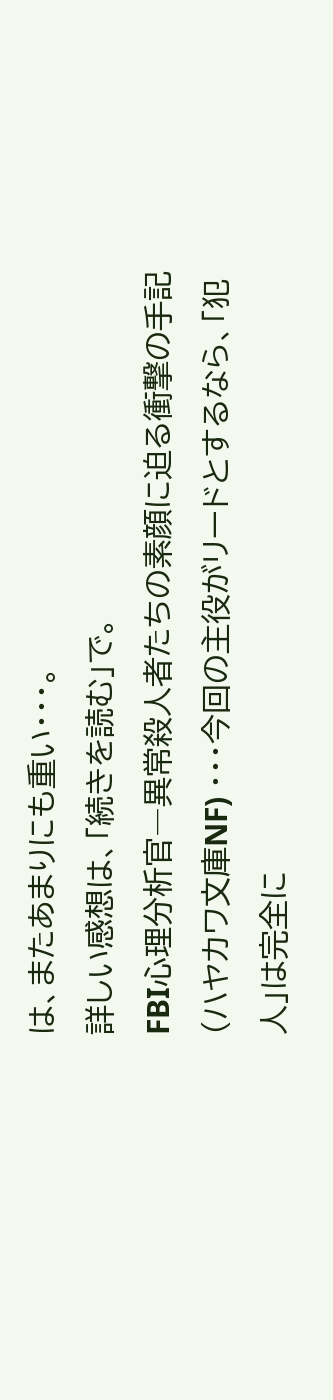は、またあまりにも重い・・・。
詳しい感想は、「続きを読む」で。
FBI心理分析官―異常殺人者たちの素顔に迫る衝撃の手記 (ハヤカワ文庫NF) ・・・今回の主役がリードとするなら、「犯人」は完全に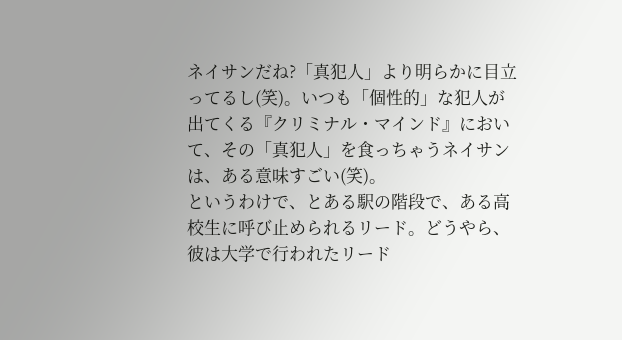ネイサンだね?「真犯人」より明らかに目立ってるし(笑)。いつも「個性的」な犯人が出てくる『クリミナル・マインド』において、その「真犯人」を食っちゃうネイサンは、ある意味すごい(笑)。
というわけで、とある駅の階段で、ある高校生に呼び止められるリード。どうやら、彼は大学で行われたリード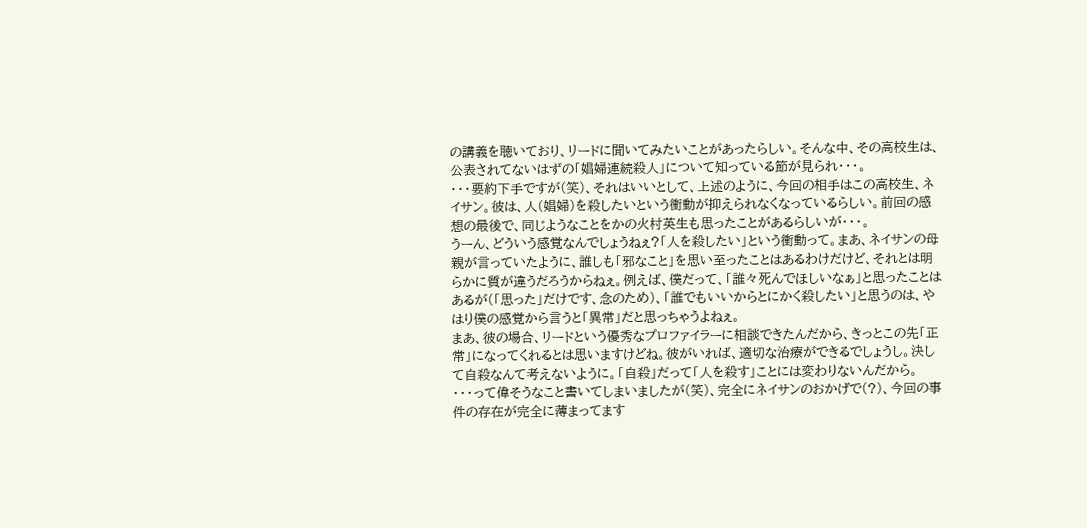の講義を聴いており、リードに聞いてみたいことがあったらしい。そんな中、その高校生は、公表されてないはずの「娼婦連続殺人」について知っている節が見られ・・・。
・・・要約下手ですが(笑)、それはいいとして、上述のように、今回の相手はこの高校生、ネイサン。彼は、人(娼婦)を殺したいという衝動が抑えられなくなっているらしい。前回の感想の最後で、同じようなことをかの火村英生も思ったことがあるらしいが・・・。
うーん、どういう感覚なんでしょうねぇ?「人を殺したい」という衝動って。まあ、ネイサンの母親が言っていたように、誰しも「邪なこと」を思い至ったことはあるわけだけど、それとは明らかに質が違うだろうからねぇ。例えば、僕だって、「誰々死んでほしいなぁ」と思ったことはあるが(「思った」だけです、念のため)、「誰でもいいからとにかく殺したい」と思うのは、やはり僕の感覚から言うと「異常」だと思っちゃうよねぇ。
まあ、彼の場合、リードという優秀なプロファイラーに相談できたんだから、きっとこの先「正常」になってくれるとは思いますけどね。彼がいれば、適切な治療ができるでしょうし。決して自殺なんて考えないように。「自殺」だって「人を殺す」ことには変わりないんだから。
・・・って偉そうなこと書いてしまいましたが(笑)、完全にネイサンのおかげで(?)、今回の事件の存在が完全に薄まってます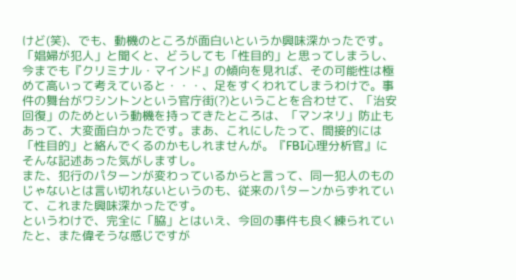けど(笑)、でも、動機のところが面白いというか興味深かったです。「娼婦が犯人」と聞くと、どうしても「性目的」と思ってしまうし、今までも『クリミナル・マインド』の傾向を見れば、その可能性は極めて高いって考えていると・・・、足をすくわれてしまうわけで。事件の舞台がワシントンという官庁街(?)ということを合わせて、「治安回復」のためという動機を持ってきたところは、「マンネリ」防止もあって、大変面白かったです。まあ、これにしたって、間接的には「性目的」と絡んでくるのかもしれませんが。『FBI心理分析官』にそんな記述あった気がしますし。
また、犯行のパターンが変わっているからと言って、同一犯人のものじゃないとは言い切れないというのも、従来のパターンからずれていて、これまた興味深かったです。
というわけで、完全に「脇」とはいえ、今回の事件も良く練られていたと、また偉そうな感じですが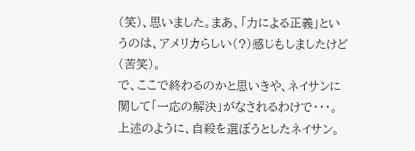(笑)、思いました。まあ、「力による正義」というのは、アメリカらしい(?)感じもしましたけど(苦笑)。
で、ここで終わるのかと思いきや、ネイサンに関して「一応の解決」がなされるわけで・・・。上述のように、自殺を選ぼうとしたネイサン。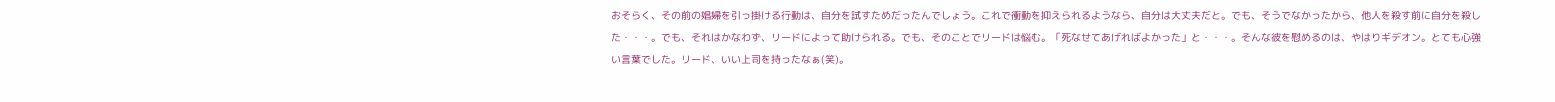おそらく、その前の娼婦を引っ掛ける行動は、自分を試すためだったんでしょう。これで衝動を抑えられるようなら、自分は大丈夫だと。でも、そうでなかったから、他人を殺す前に自分を殺した・・・。でも、それはかなわず、リードによって助けられる。でも、そのことでリードは悩む。「死なせてあげればよかった」と・・・。そんな彼を慰めるのは、やはりギデオン。とても心強い言葉でした。リード、いい上司を持ったなぁ(笑)。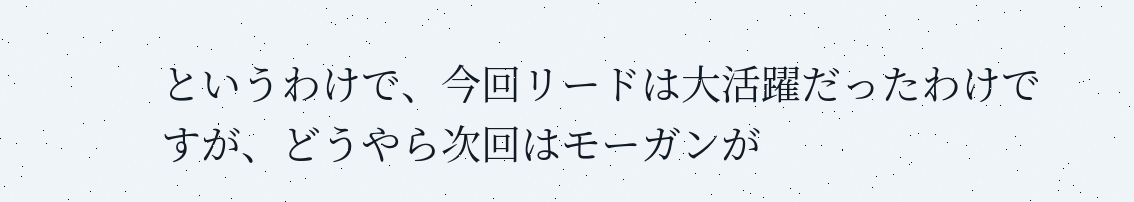というわけで、今回リードは大活躍だったわけですが、どうやら次回はモーガンが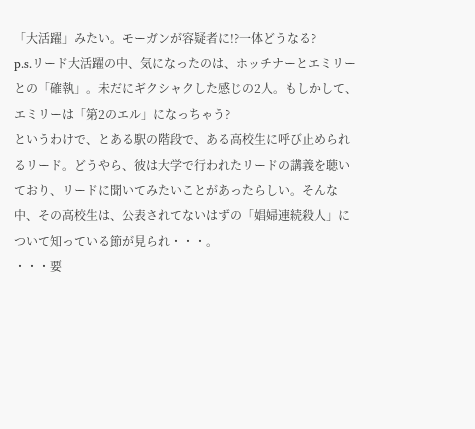「大活躍」みたい。モーガンが容疑者に!?一体どうなる?
p.s.リード大活躍の中、気になったのは、ホッチナーとエミリーとの「確執」。未だにギクシャクした感じの2人。もしかして、エミリーは「第2のエル」になっちゃう?
というわけで、とある駅の階段で、ある高校生に呼び止められるリード。どうやら、彼は大学で行われたリードの講義を聴いており、リードに聞いてみたいことがあったらしい。そんな中、その高校生は、公表されてないはずの「娼婦連続殺人」について知っている節が見られ・・・。
・・・要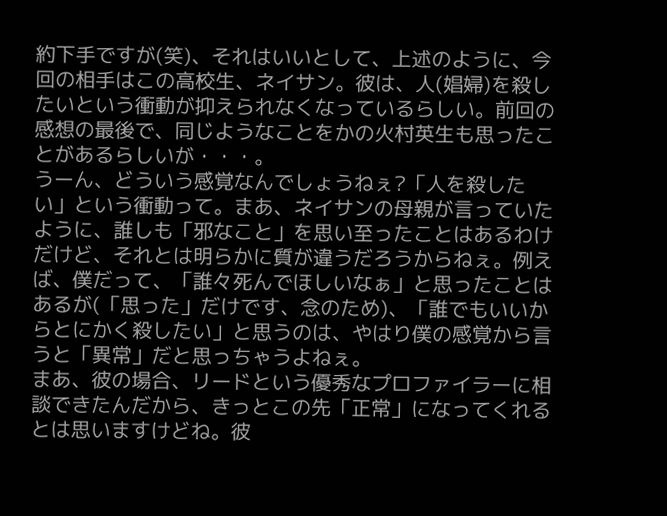約下手ですが(笑)、それはいいとして、上述のように、今回の相手はこの高校生、ネイサン。彼は、人(娼婦)を殺したいという衝動が抑えられなくなっているらしい。前回の感想の最後で、同じようなことをかの火村英生も思ったことがあるらしいが・・・。
うーん、どういう感覚なんでしょうねぇ?「人を殺したい」という衝動って。まあ、ネイサンの母親が言っていたように、誰しも「邪なこと」を思い至ったことはあるわけだけど、それとは明らかに質が違うだろうからねぇ。例えば、僕だって、「誰々死んでほしいなぁ」と思ったことはあるが(「思った」だけです、念のため)、「誰でもいいからとにかく殺したい」と思うのは、やはり僕の感覚から言うと「異常」だと思っちゃうよねぇ。
まあ、彼の場合、リードという優秀なプロファイラーに相談できたんだから、きっとこの先「正常」になってくれるとは思いますけどね。彼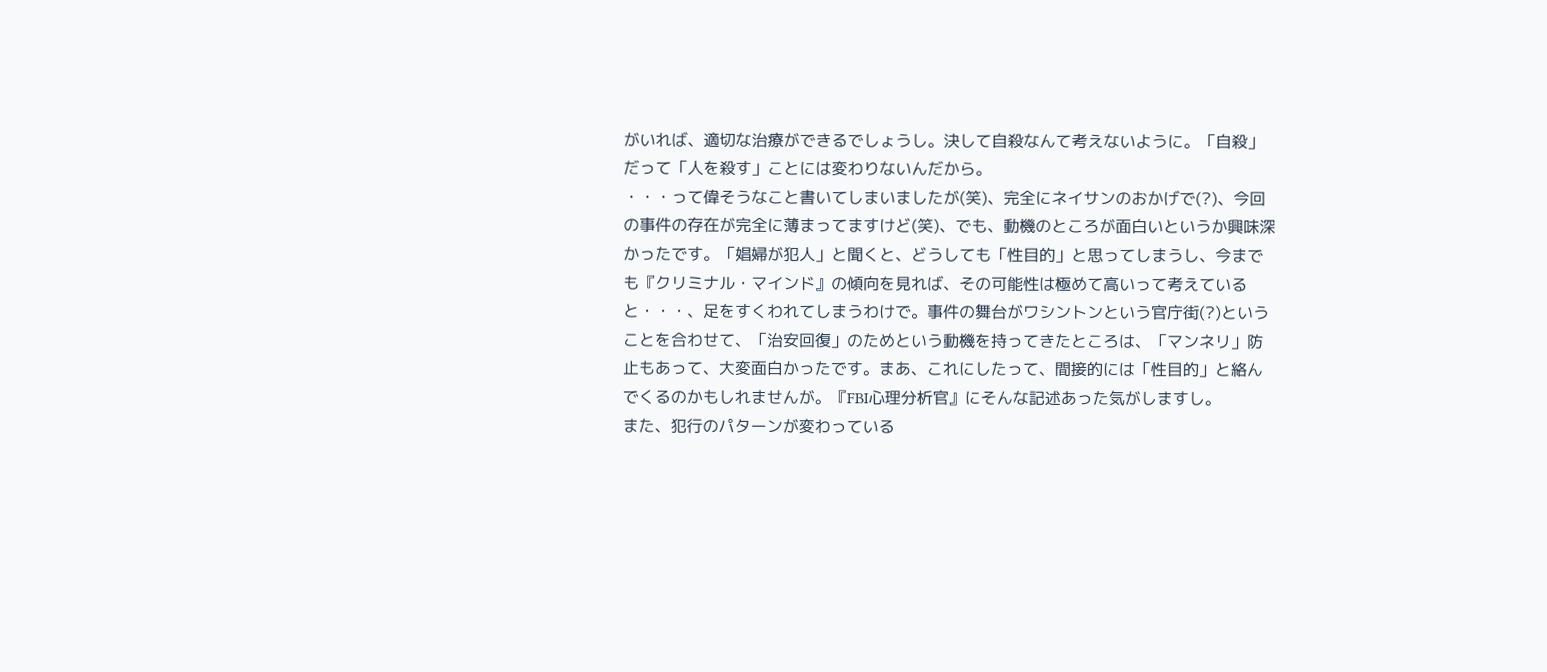がいれば、適切な治療ができるでしょうし。決して自殺なんて考えないように。「自殺」だって「人を殺す」ことには変わりないんだから。
・・・って偉そうなこと書いてしまいましたが(笑)、完全にネイサンのおかげで(?)、今回の事件の存在が完全に薄まってますけど(笑)、でも、動機のところが面白いというか興味深かったです。「娼婦が犯人」と聞くと、どうしても「性目的」と思ってしまうし、今までも『クリミナル・マインド』の傾向を見れば、その可能性は極めて高いって考えていると・・・、足をすくわれてしまうわけで。事件の舞台がワシントンという官庁街(?)ということを合わせて、「治安回復」のためという動機を持ってきたところは、「マンネリ」防止もあって、大変面白かったです。まあ、これにしたって、間接的には「性目的」と絡んでくるのかもしれませんが。『FBI心理分析官』にそんな記述あった気がしますし。
また、犯行のパターンが変わっている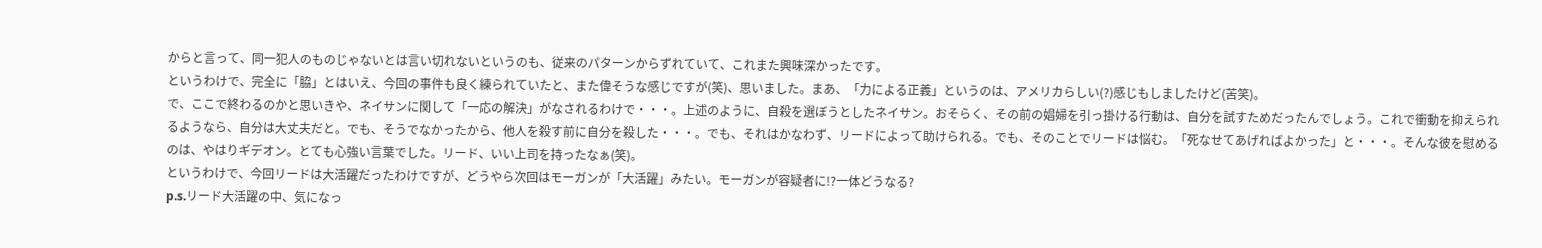からと言って、同一犯人のものじゃないとは言い切れないというのも、従来のパターンからずれていて、これまた興味深かったです。
というわけで、完全に「脇」とはいえ、今回の事件も良く練られていたと、また偉そうな感じですが(笑)、思いました。まあ、「力による正義」というのは、アメリカらしい(?)感じもしましたけど(苦笑)。
で、ここで終わるのかと思いきや、ネイサンに関して「一応の解決」がなされるわけで・・・。上述のように、自殺を選ぼうとしたネイサン。おそらく、その前の娼婦を引っ掛ける行動は、自分を試すためだったんでしょう。これで衝動を抑えられるようなら、自分は大丈夫だと。でも、そうでなかったから、他人を殺す前に自分を殺した・・・。でも、それはかなわず、リードによって助けられる。でも、そのことでリードは悩む。「死なせてあげればよかった」と・・・。そんな彼を慰めるのは、やはりギデオン。とても心強い言葉でした。リード、いい上司を持ったなぁ(笑)。
というわけで、今回リードは大活躍だったわけですが、どうやら次回はモーガンが「大活躍」みたい。モーガンが容疑者に!?一体どうなる?
p.s.リード大活躍の中、気になっ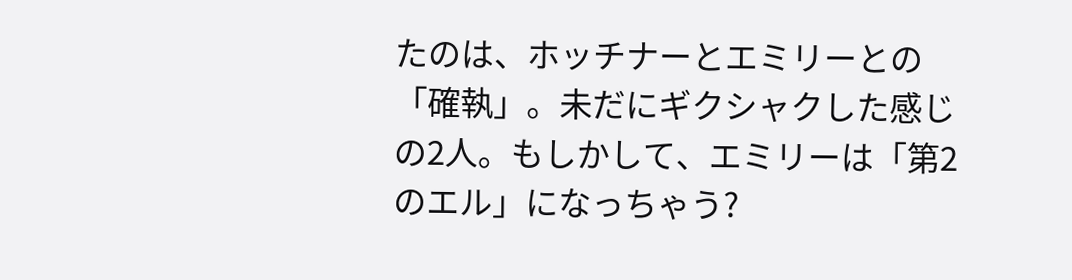たのは、ホッチナーとエミリーとの「確執」。未だにギクシャクした感じの2人。もしかして、エミリーは「第2のエル」になっちゃう?